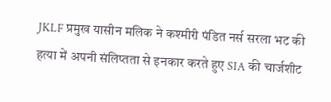JKLF प्रमुख यासीन मलिक ने कश्मीरी पंडित नर्स सरला भट की हत्या में अपनी संलिप्तता से इनकार करते हुए SIA की चार्जशीट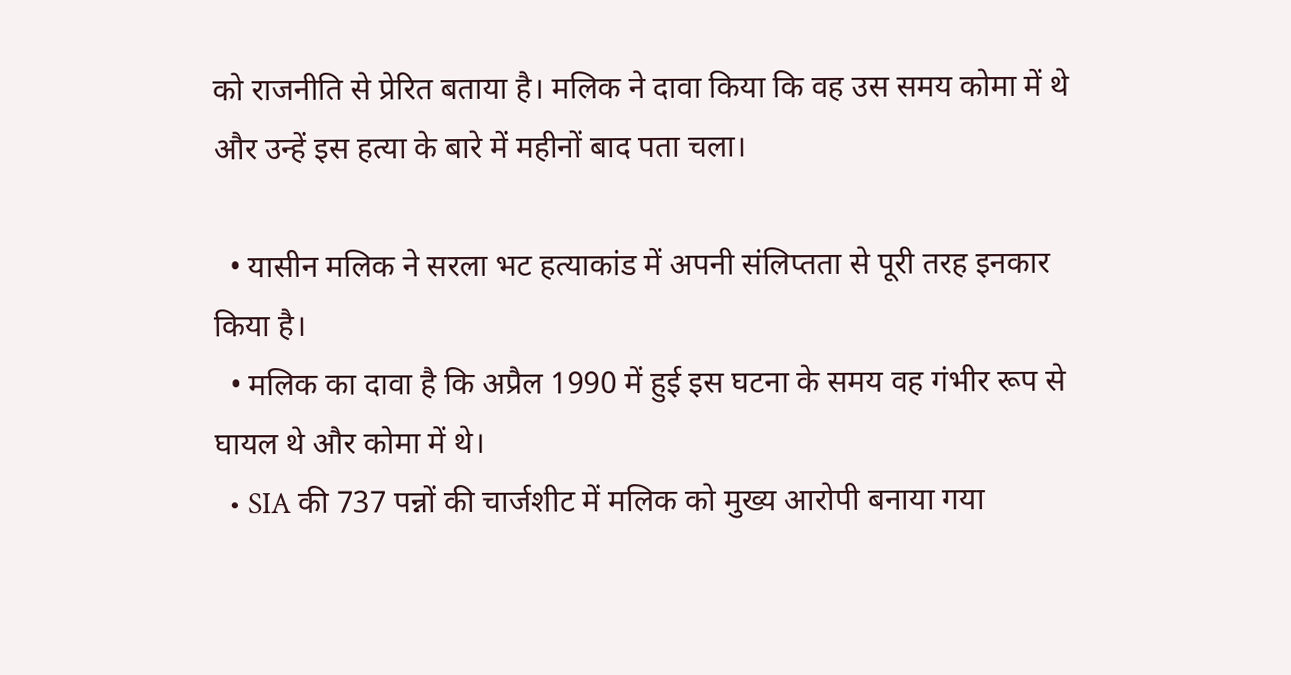को राजनीति से प्रेरित बताया है। मलिक ने दावा किया कि वह उस समय कोमा में थे और उन्हें इस हत्या के बारे में महीनों बाद पता चला।

  • यासीन मलिक ने सरला भट हत्याकांड में अपनी संलिप्तता से पूरी तरह इनकार किया है।
  • मलिक का दावा है कि अप्रैल 1990 में हुई इस घटना के समय वह गंभीर रूप से घायल थे और कोमा में थे।
  • SIA की 737 पन्नों की चार्जशीट में मलिक को मुख्य आरोपी बनाया गया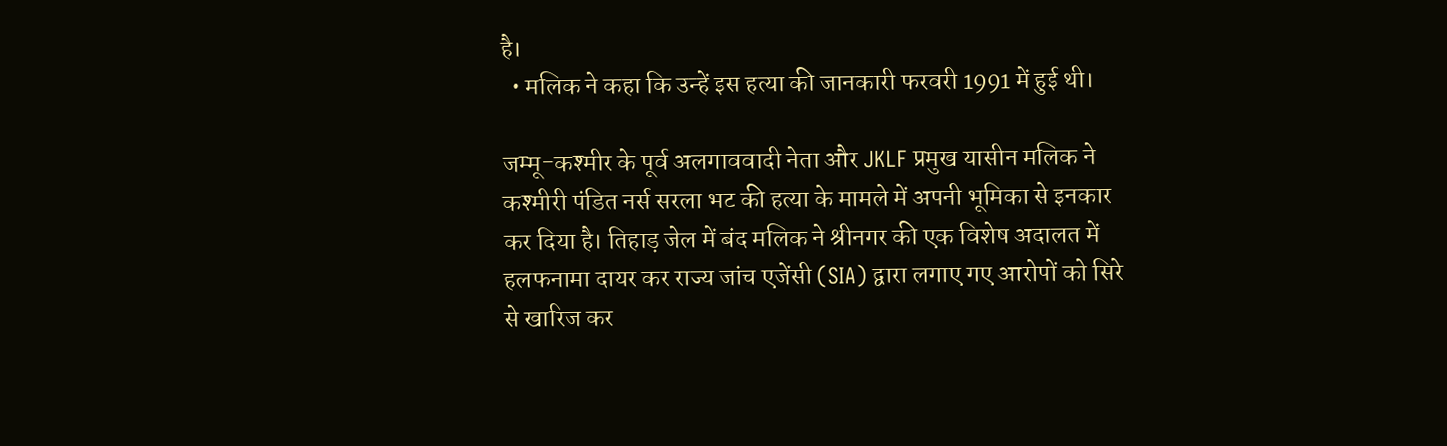है।
  • मलिक ने कहा कि उन्हें इस हत्या की जानकारी फरवरी 1991 में हुई थी।

जम्मू-कश्मीर के पूर्व अलगाववादी नेता और JKLF प्रमुख यासीन मलिक ने कश्मीरी पंडित नर्स सरला भट की हत्या के मामले में अपनी भूमिका से इनकार कर दिया है। तिहाड़ जेल में बंद मलिक ने श्रीनगर की एक विशेष अदालत में हलफनामा दायर कर राज्य जांच एजेंसी (SIA) द्वारा लगाए गए आरोपों को सिरे से खारिज कर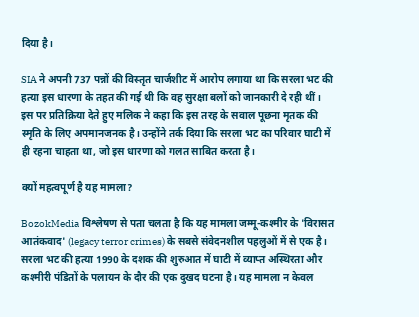दिया है।

SIA ने अपनी 737 पन्नों की विस्तृत चार्जशीट में आरोप लगाया था कि सरला भट की हत्या इस धारणा के तहत की गई थी कि वह सुरक्षा बलों को जानकारी दे रही थीं। इस पर प्रतिक्रिया देते हुए मलिक ने कहा कि इस तरह के सवाल पूछना मृतक की स्मृति के लिए अपमानजनक है। उन्होंने तर्क दिया कि सरला भट का परिवार घाटी में ही रहना चाहता था, जो इस धारणा को गलत साबित करता है।

क्यों महत्वपूर्ण है यह मामला?

BozokMedia विश्लेषण से पता चलता है कि यह मामला जम्मू-कश्मीर के 'विरासत आतंकवाद' (legacy terror crimes) के सबसे संवेदनशील पहलुओं में से एक है। सरला भट की हत्या 1990 के दशक की शुरुआत में घाटी में व्याप्त अस्थिरता और कश्मीरी पंडितों के पलायन के दौर की एक दुखद घटना है। यह मामला न केवल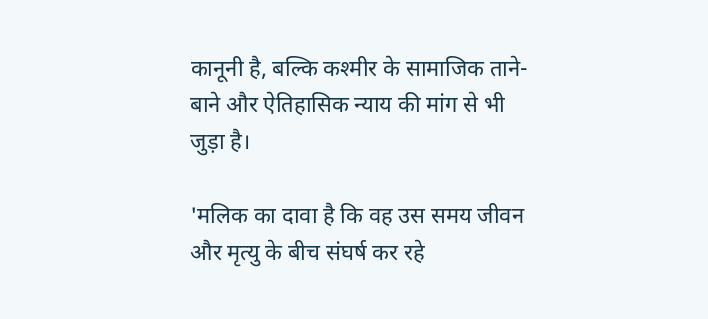कानूनी है, बल्कि कश्मीर के सामाजिक ताने-बाने और ऐतिहासिक न्याय की मांग से भी जुड़ा है।

'मलिक का दावा है कि वह उस समय जीवन और मृत्यु के बीच संघर्ष कर रहे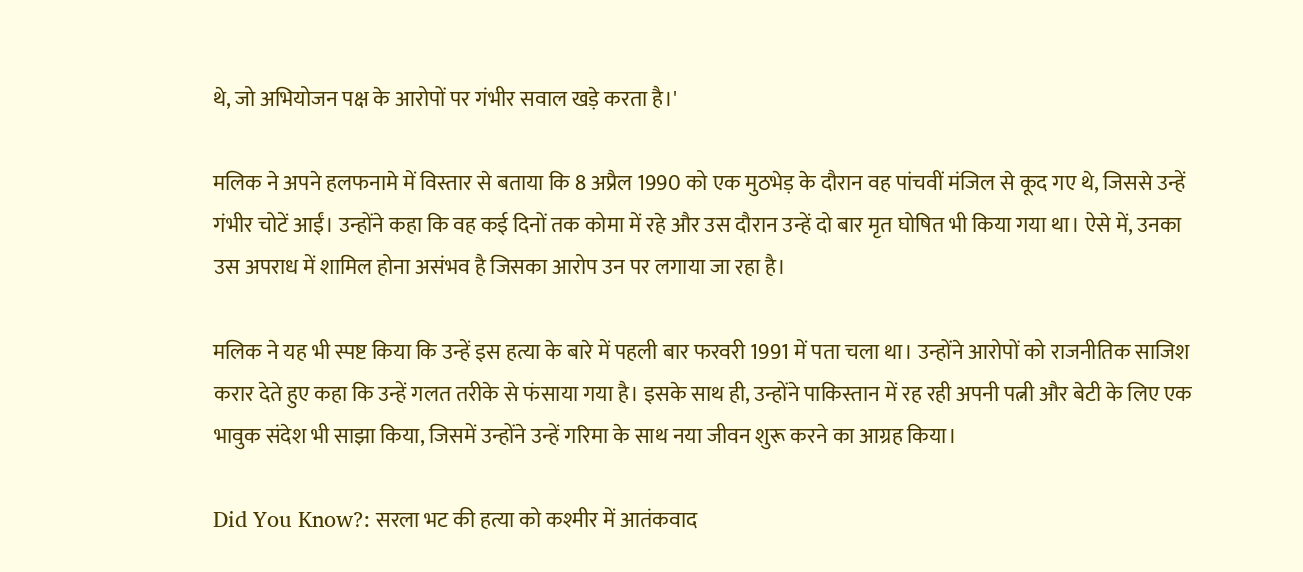थे, जो अभियोजन पक्ष के आरोपों पर गंभीर सवाल खड़े करता है।'

मलिक ने अपने हलफनामे में विस्तार से बताया कि 8 अप्रैल 1990 को एक मुठभेड़ के दौरान वह पांचवीं मंजिल से कूद गए थे, जिससे उन्हें गंभीर चोटें आईं। उन्होंने कहा कि वह कई दिनों तक कोमा में रहे और उस दौरान उन्हें दो बार मृत घोषित भी किया गया था। ऐसे में, उनका उस अपराध में शामिल होना असंभव है जिसका आरोप उन पर लगाया जा रहा है।

मलिक ने यह भी स्पष्ट किया कि उन्हें इस हत्या के बारे में पहली बार फरवरी 1991 में पता चला था। उन्होंने आरोपों को राजनीतिक साजिश करार देते हुए कहा कि उन्हें गलत तरीके से फंसाया गया है। इसके साथ ही, उन्होंने पाकिस्तान में रह रही अपनी पत्नी और बेटी के लिए एक भावुक संदेश भी साझा किया, जिसमें उन्होंने उन्हें गरिमा के साथ नया जीवन शुरू करने का आग्रह किया।

Did You Know?: सरला भट की हत्या को कश्मीर में आतंकवाद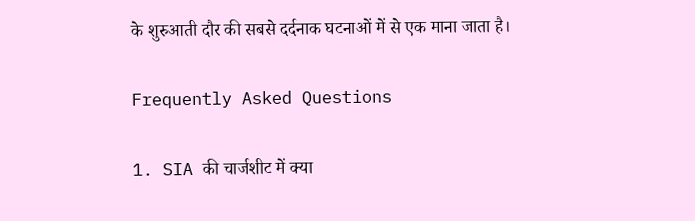के शुरुआती दौर की सबसे दर्दनाक घटनाओं में से एक माना जाता है।

Frequently Asked Questions

1. SIA की चार्जशीट में क्या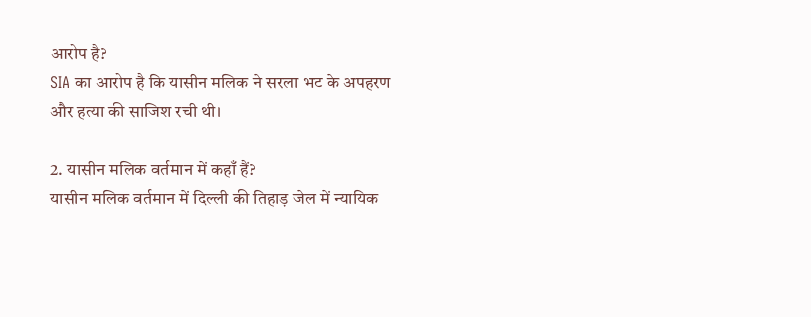आरोप है?
SIA का आरोप है कि यासीन मलिक ने सरला भट के अपहरण और हत्या की साजिश रची थी।

2. यासीन मलिक वर्तमान में कहाँ हैं?
यासीन मलिक वर्तमान में दिल्ली की तिहाड़ जेल में न्यायिक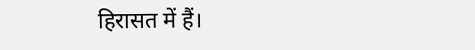हिरासत में हैं।